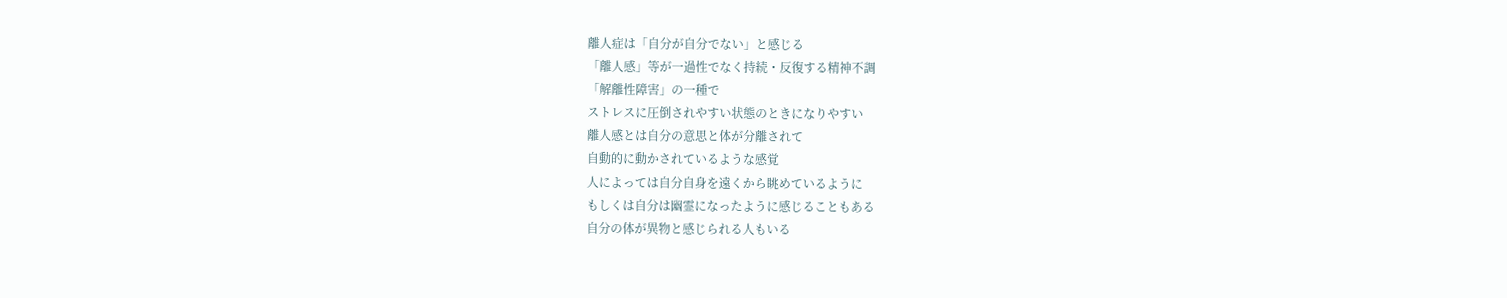離人症は「自分が自分でない」と感じる
「離人感」等が一過性でなく持続・反復する精神不調
「解離性障害」の一種で
ストレスに圧倒されやすい状態のときになりやすい
離人感とは自分の意思と体が分離されて
自動的に動かされているような感覚
人によっては自分自身を遠くから眺めているように
もしくは自分は幽霊になったように感じることもある
自分の体が異物と感じられる人もいる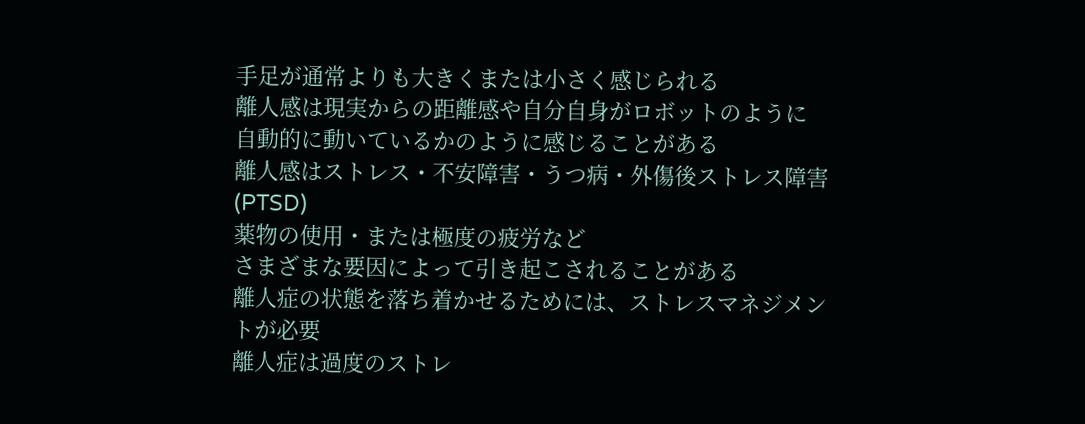手足が通常よりも大きくまたは小さく感じられる
離人感は現実からの距離感や自分自身がロボットのように
自動的に動いているかのように感じることがある
離人感はストレス・不安障害・うつ病・外傷後ストレス障害(PTSD)
薬物の使用・または極度の疲労など
さまざまな要因によって引き起こされることがある
離人症の状態を落ち着かせるためには、ストレスマネジメントが必要
離人症は過度のストレ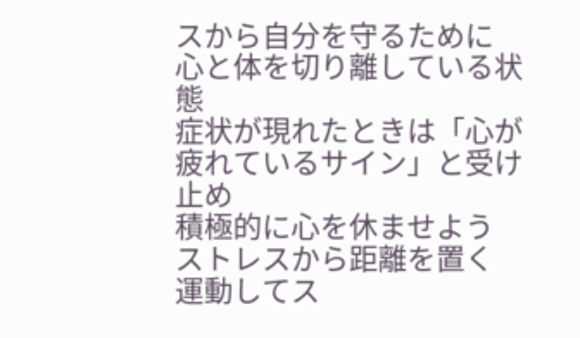スから自分を守るために
心と体を切り離している状態
症状が現れたときは「心が疲れているサイン」と受け止め
積極的に心を休ませよう
ストレスから距離を置く
運動してス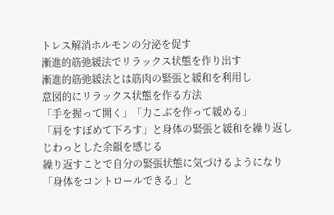トレス解消ホルモンの分泌を促す
漸進的筋弛緩法でリラックス状態を作り出す
漸進的筋弛緩法とは筋肉の緊張と緩和を利用し
意図的にリラックス状態を作る方法
「手を握って開く」「力こぶを作って緩める」
「肩をすぼめて下ろす」と身体の緊張と緩和を繰り返し
じわっとした余韻を感じる
繰り返すことで自分の緊張状態に気づけるようになり
「身体をコントロールできる」と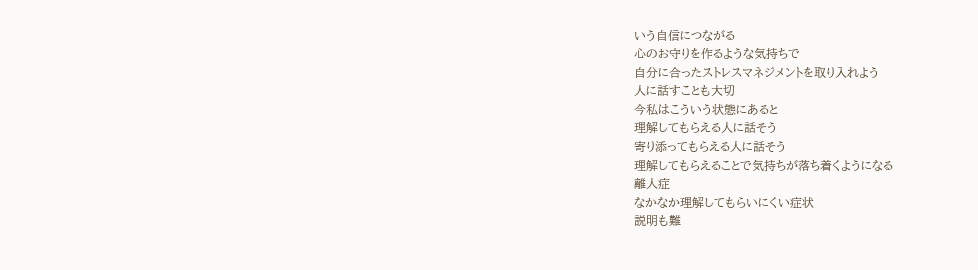いう自信につながる
心のお守りを作るような気持ちで
自分に合ったストレスマネジメントを取り入れよう
人に話すことも大切
今私はこういう状態にあると
理解してもらえる人に話そう
寄り添ってもらえる人に話そう
理解してもらえることで気持ちが落ち着くようになる
離人症
なかなか理解してもらいにくい症状
説明も難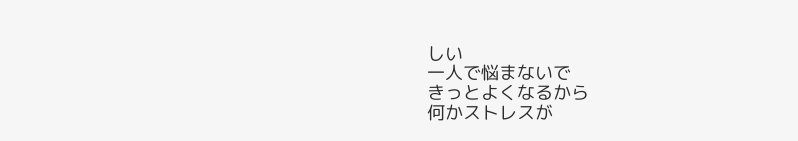しい
一人で悩まないで
きっとよくなるから
何かストレスが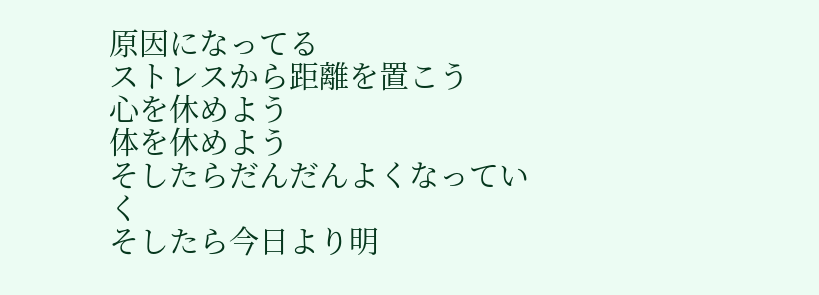原因になってる
ストレスから距離を置こう
心を休めよう
体を休めよう
そしたらだんだんよくなっていく
そしたら今日より明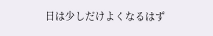日は少しだけよくなるはず